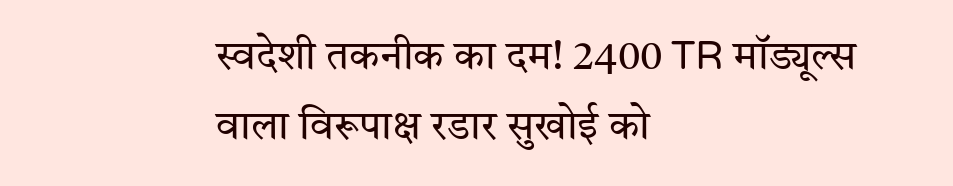स्वदेशी तकनीक का दम! 2400 TR मॉड्यूल्स वाला विरूपाक्ष रडार सुखोई को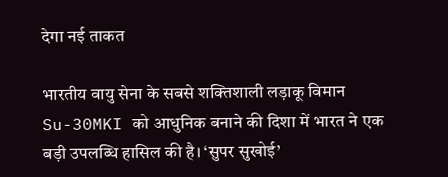देगा नई ताकत

भारतीय वायु सेना के सबसे शक्तिशाली लड़ाकू विमान Su-30MKI को आधुनिक बनाने की दिशा में भारत ने एक बड़ी उपलब्धि हासिल की है। ‘सुपर सुखोई’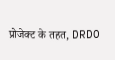प्रोजेक्ट के तहत, DRDO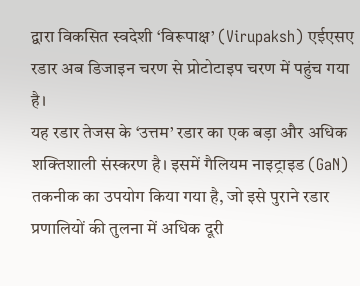द्वारा विकसित स्वदेशी ‘विरूपाक्ष’ (Virupaksh) एईएसए रडार अब डिजाइन चरण से प्रोटोटाइप चरण में पहुंच गया है।
यह रडार तेजस के ‘उत्तम’ रडार का एक बड़ा और अधिक शक्तिशाली संस्करण है। इसमें गैलियम नाइट्राइड (GaN) तकनीक का उपयोग किया गया है, जो इसे पुराने रडार प्रणालियों की तुलना में अधिक दूरी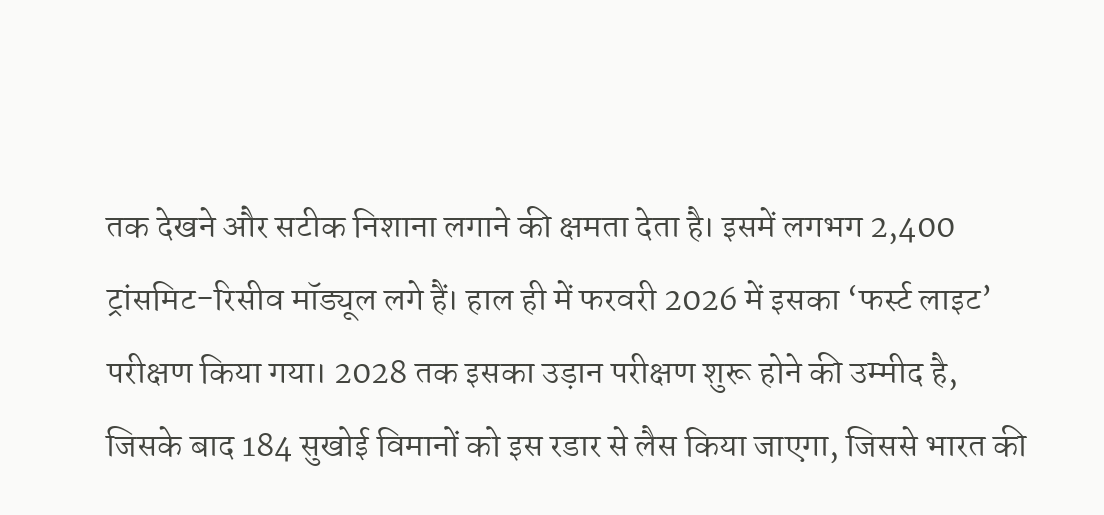तक देखने और सटीक निशाना लगाने की क्षमता देता है। इसमें लगभग 2,400 ट्रांसमिट-रिसीव मॉड्यूल लगे हैं। हाल ही में फरवरी 2026 में इसका ‘फर्स्ट लाइट’ परीक्षण किया गया। 2028 तक इसका उड़ान परीक्षण शुरू होने की उम्मीद है, जिसके बाद 184 सुखोई विमानों को इस रडार से लैस किया जाएगा, जिससे भारत की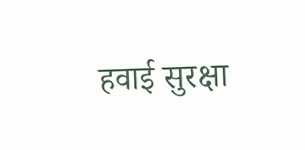हवाई सुरक्षा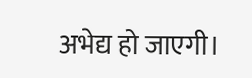अभेद्य हो जाएगी।